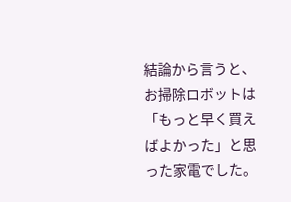結論から言うと、
お掃除ロボットは「もっと早く買えばよかった」と思った家電でした。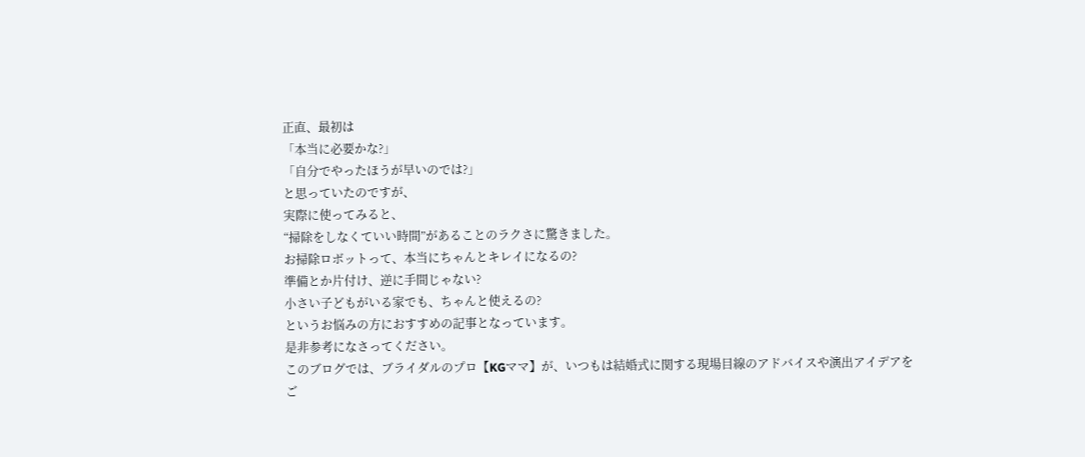正直、最初は
「本当に必要かな?」
「自分でやったほうが早いのでは?」
と思っていたのですが、
実際に使ってみると、
“掃除をしなくていい時間”があることのラクさに驚きました。
お掃除ロボットって、本当にちゃんとキレイになるの?
準備とか片付け、逆に手間じゃない?
小さい子どもがいる家でも、ちゃんと使えるの?
というお悩みの方におすすめの記事となっています。
是非参考になさってください。
このブログでは、ブライダルのプロ【KGママ】が、いつもは結婚式に関する現場目線のアドバイスや演出アイデアをご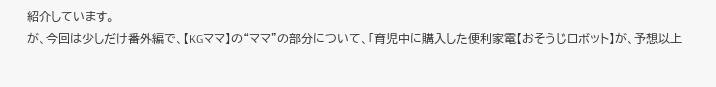紹介しています。
が、今回は少しだけ番外編で、【KGママ】の“ママ”の部分について、「育児中に購入した便利家電【おそうじロボット】が、予想以上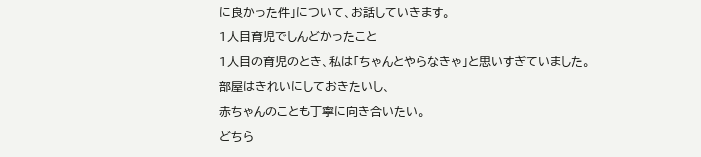に良かった件」について、お話していきます。
1人目育児でしんどかったこと
1人目の育児のとき、私は「ちゃんとやらなきゃ」と思いすぎていました。
部屋はきれいにしておきたいし、
赤ちゃんのことも丁寧に向き合いたい。
どちら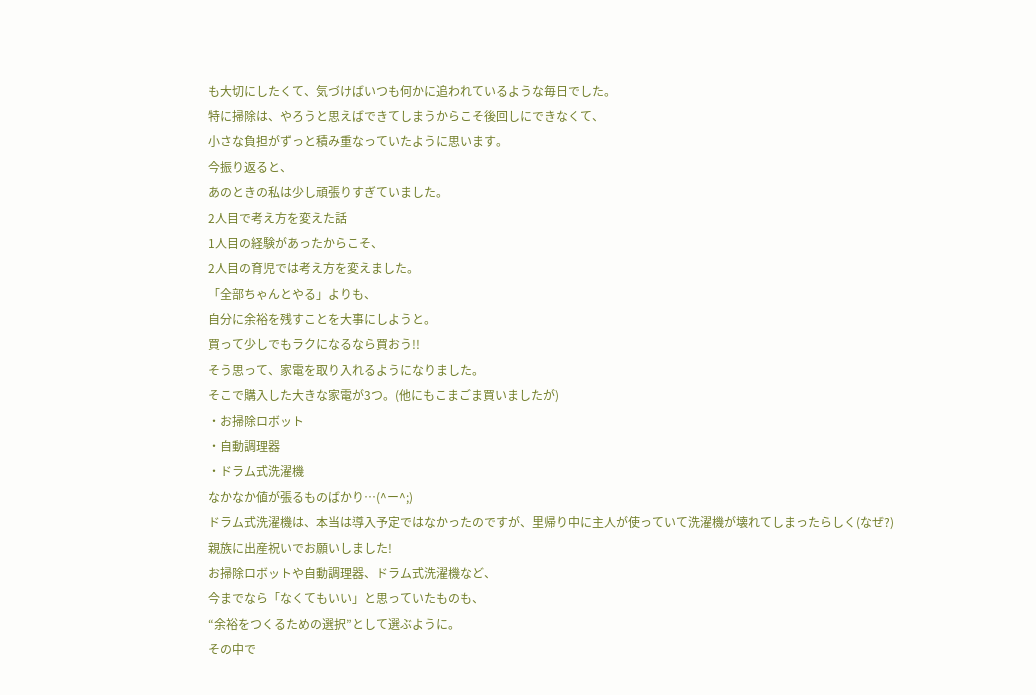も大切にしたくて、気づけばいつも何かに追われているような毎日でした。
特に掃除は、やろうと思えばできてしまうからこそ後回しにできなくて、
小さな負担がずっと積み重なっていたように思います。
今振り返ると、
あのときの私は少し頑張りすぎていました。
2人目で考え方を変えた話
1人目の経験があったからこそ、
2人目の育児では考え方を変えました。
「全部ちゃんとやる」よりも、
自分に余裕を残すことを大事にしようと。
買って少しでもラクになるなら買おう!!
そう思って、家電を取り入れるようになりました。
そこで購入した大きな家電が3つ。(他にもこまごま買いましたが)
・お掃除ロボット
・自動調理器
・ドラム式洗濯機
なかなか値が張るものばかり…(^ー^;)
ドラム式洗濯機は、本当は導入予定ではなかったのですが、里帰り中に主人が使っていて洗濯機が壊れてしまったらしく(なぜ?)
親族に出産祝いでお願いしました!
お掃除ロボットや自動調理器、ドラム式洗濯機など、
今までなら「なくてもいい」と思っていたものも、
“余裕をつくるための選択”として選ぶように。
その中で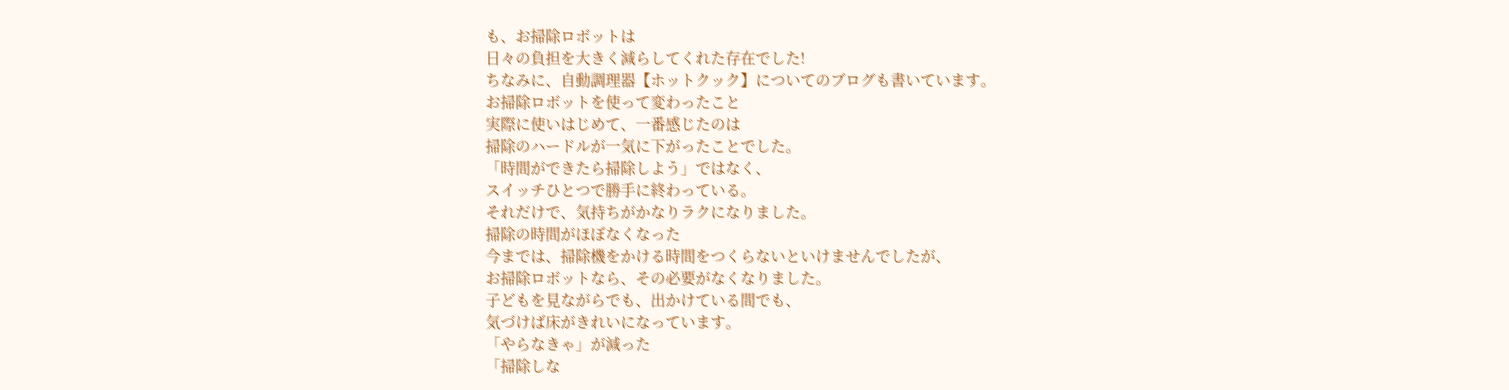も、お掃除ロボットは
日々の負担を大きく減らしてくれた存在でした!
ちなみに、自動調理器【ホットクック】についてのブログも書いています。
お掃除ロボットを使って変わったこと
実際に使いはじめて、一番感じたのは
掃除のハードルが一気に下がったことでした。
「時間ができたら掃除しよう」ではなく、
スイッチひとつで勝手に終わっている。
それだけで、気持ちがかなりラクになりました。
掃除の時間がほぼなくなった
今までは、掃除機をかける時間をつくらないといけませんでしたが、
お掃除ロボットなら、その必要がなくなりました。
子どもを見ながらでも、出かけている間でも、
気づけば床がきれいになっています。
「やらなきゃ」が減った
「掃除しな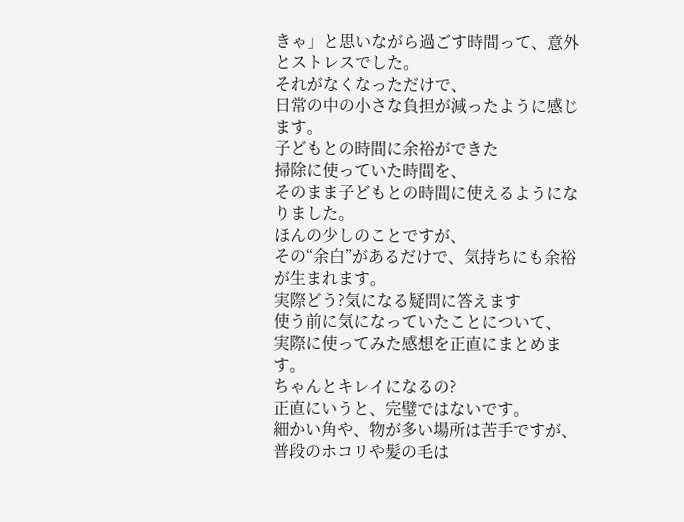きゃ」と思いながら過ごす時間って、意外とストレスでした。
それがなくなっただけで、
日常の中の小さな負担が減ったように感じます。
子どもとの時間に余裕ができた
掃除に使っていた時間を、
そのまま子どもとの時間に使えるようになりました。
ほんの少しのことですが、
その“余白”があるだけで、気持ちにも余裕が生まれます。
実際どう?気になる疑問に答えます
使う前に気になっていたことについて、
実際に使ってみた感想を正直にまとめます。
ちゃんとキレイになるの?
正直にいうと、完璧ではないです。
細かい角や、物が多い場所は苦手ですが、
普段のホコリや髪の毛は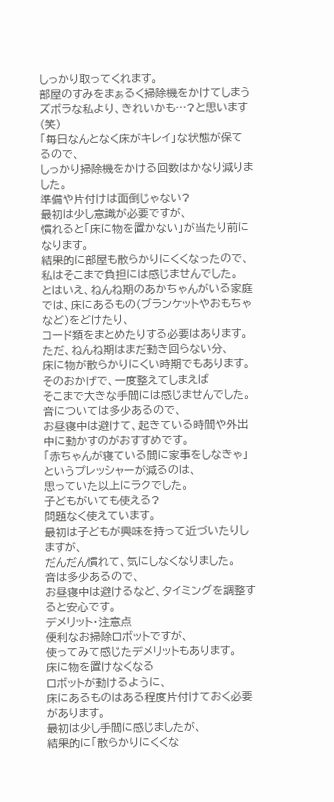しっかり取ってくれます。
部屋のすみをまぁるく掃除機をかけてしまうズボラな私より、きれいかも…?と思います(笑)
「毎日なんとなく床がキレイ」な状態が保てるので、
しっかり掃除機をかける回数はかなり減りました。
準備や片付けは面倒じゃない?
最初は少し意識が必要ですが、
慣れると「床に物を置かない」が当たり前になります。
結果的に部屋も散らかりにくくなったので、
私はそこまで負担には感じませんでした。
とはいえ、ねんね期のあかちゃんがいる家庭では、床にあるもの(ブランケットやおもちゃなど)をどけたり、
コード類をまとめたりする必要はあります。
ただ、ねんね期はまだ動き回らない分、
床に物が散らかりにくい時期でもあります。
そのおかげで、一度整えてしまえば
そこまで大きな手間には感じませんでした。
音については多少あるので、
お昼寝中は避けて、起きている時間や外出中に動かすのがおすすめです。
「赤ちゃんが寝ている間に家事をしなきゃ」というプレッシャーが減るのは、
思っていた以上にラクでした。
子どもがいても使える?
問題なく使えています。
最初は子どもが興味を持って近づいたりしますが、
だんだん慣れて、気にしなくなりました。
音は多少あるので、
お昼寝中は避けるなど、タイミングを調整すると安心です。
デメリット・注意点
便利なお掃除ロボットですが、
使ってみて感じたデメリットもあります。
床に物を置けなくなる
ロボットが動けるように、
床にあるものはある程度片付けておく必要があります。
最初は少し手間に感じましたが、
結果的に「散らかりにくくな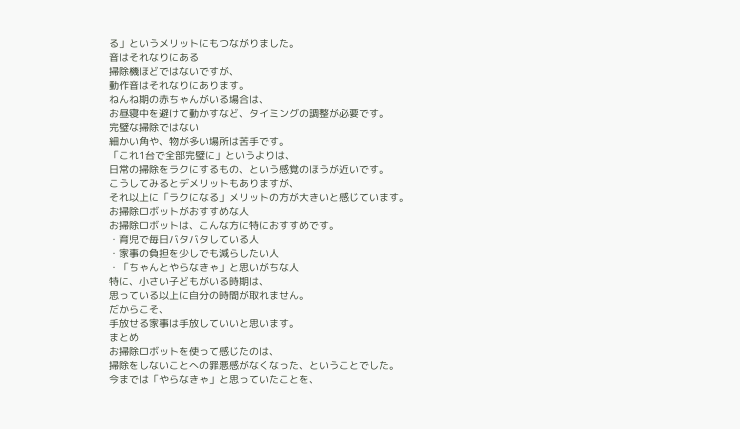る」というメリットにもつながりました。
音はそれなりにある
掃除機ほどではないですが、
動作音はそれなりにあります。
ねんね期の赤ちゃんがいる場合は、
お昼寝中を避けて動かすなど、タイミングの調整が必要です。
完璧な掃除ではない
細かい角や、物が多い場所は苦手です。
「これ1台で全部完璧に」というよりは、
日常の掃除をラクにするもの、という感覚のほうが近いです。
こうしてみるとデメリットもありますが、
それ以上に「ラクになる」メリットの方が大きいと感じています。
お掃除ロボットがおすすめな人
お掃除ロボットは、こんな方に特におすすめです。
・育児で毎日バタバタしている人
・家事の負担を少しでも減らしたい人
・「ちゃんとやらなきゃ」と思いがちな人
特に、小さい子どもがいる時期は、
思っている以上に自分の時間が取れません。
だからこそ、
手放せる家事は手放していいと思います。
まとめ
お掃除ロボットを使って感じたのは、
掃除をしないことへの罪悪感がなくなった、ということでした。
今までは「やらなきゃ」と思っていたことを、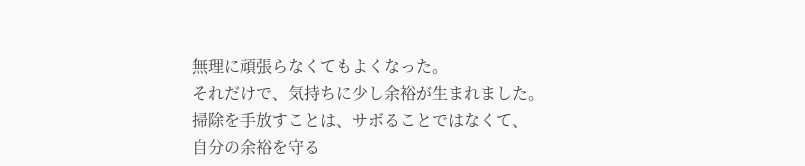無理に頑張らなくてもよくなった。
それだけで、気持ちに少し余裕が生まれました。
掃除を手放すことは、サボることではなくて、
自分の余裕を守る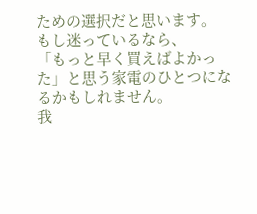ための選択だと思います。
もし迷っているなら、
「もっと早く買えばよかった」と思う家電のひとつになるかもしれません。
我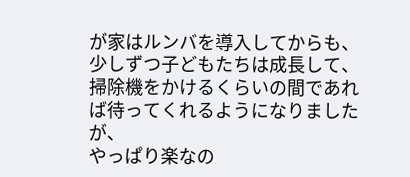が家はルンバを導入してからも、少しずつ子どもたちは成長して、掃除機をかけるくらいの間であれば待ってくれるようになりましたが、
やっぱり楽なの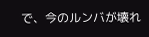で、今のルンバが壊れ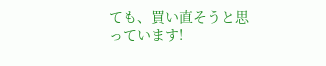ても、買い直そうと思っています!